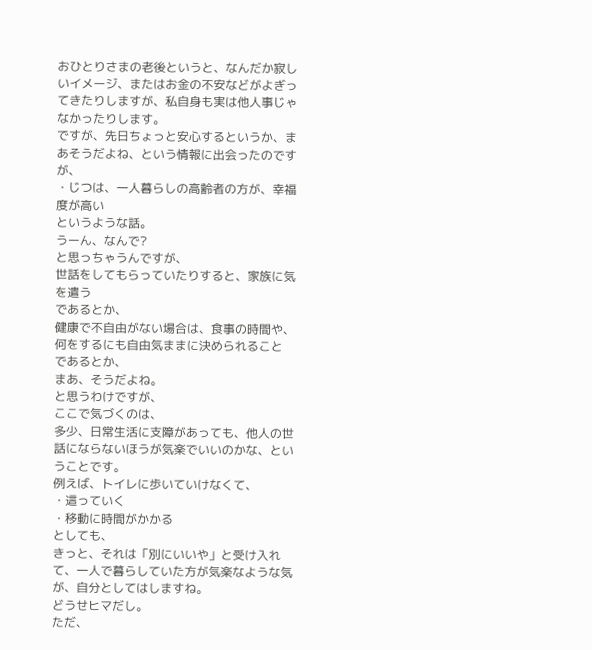おひとりさまの老後というと、なんだか寂しいイメージ、またはお金の不安などがよぎってきたりしますが、私自身も実は他人事じゃなかったりします。
ですが、先日ちょっと安心するというか、まあそうだよね、という情報に出会ったのですが、
・じつは、一人暮らしの高齢者の方が、幸福度が高い
というような話。
うーん、なんで?
と思っちゃうんですが、
世話をしてもらっていたりすると、家族に気を遣う
であるとか、
健康で不自由がない場合は、食事の時間や、何をするにも自由気ままに決められること
であるとか、
まあ、そうだよね。
と思うわけですが、
ここで気づくのは、
多少、日常生活に支障があっても、他人の世話にならないほうが気楽でいいのかな、ということです。
例えば、トイレに歩いていけなくて、
・這っていく
・移動に時間がかかる
としても、
きっと、それは「別にいいや」と受け入れて、一人で暮らしていた方が気楽なような気が、自分としてはしますね。
どうせヒマだし。
ただ、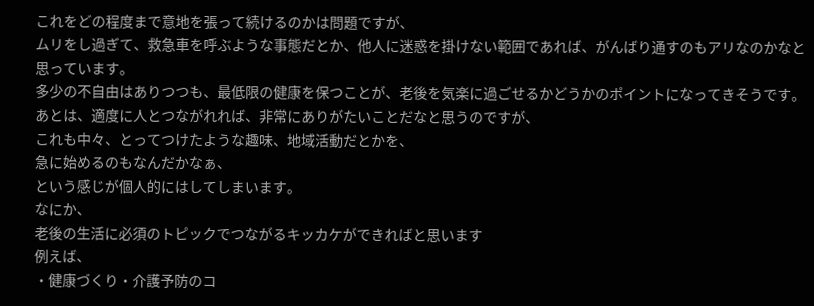これをどの程度まで意地を張って続けるのかは問題ですが、
ムリをし過ぎて、救急車を呼ぶような事態だとか、他人に迷惑を掛けない範囲であれば、がんばり通すのもアリなのかなと思っています。
多少の不自由はありつつも、最低限の健康を保つことが、老後を気楽に過ごせるかどうかのポイントになってきそうです。
あとは、適度に人とつながれれば、非常にありがたいことだなと思うのですが、
これも中々、とってつけたような趣味、地域活動だとかを、
急に始めるのもなんだかなぁ、
という感じが個人的にはしてしまいます。
なにか、
老後の生活に必須のトピックでつながるキッカケができればと思います
例えば、
・健康づくり・介護予防のコ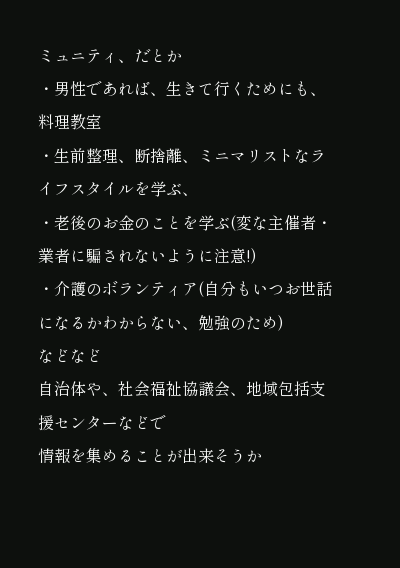ミュニティ、だとか
・男性であれば、生きて行くためにも、料理教室
・生前整理、断捨離、ミニマリストなライフスタイルを学ぶ、
・老後のお金のことを学ぶ(変な主催者・業者に騙されないように注意!)
・介護のボランティア(自分もいつお世話になるかわからない、勉強のため)
などなど
自治体や、社会福祉協議会、地域包括支援センターなどで
情報を集めることが出来そうか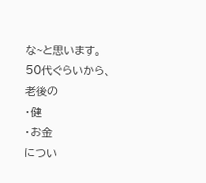な~と思います。
50代ぐらいから、
老後の
・健
・お金
につい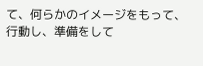て、何らかのイメージをもって、行動し、準備をして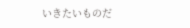いきたいものだ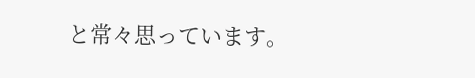と常々思っています。